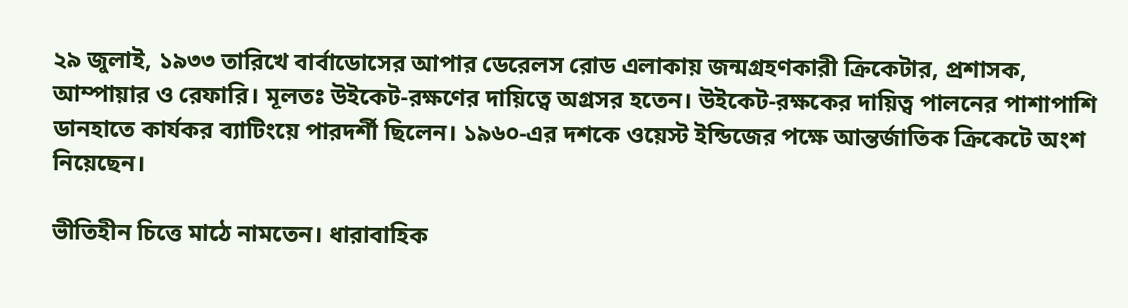২৯ জুলাই, ১৯৩৩ তারিখে বার্বাডোসের আপার ডেরেলস রোড এলাকায় জন্মগ্রহণকারী ক্রিকেটার, প্রশাসক, আম্পায়ার ও রেফারি। মূলতঃ উইকেট-রক্ষণের দায়িত্বে অগ্রসর হতেন। উইকেট-রক্ষকের দায়িত্ব পালনের পাশাপাশি ডানহাতে কার্যকর ব্যাটিংয়ে পারদর্শী ছিলেন। ১৯৬০-এর দশকে ওয়েস্ট ইন্ডিজের পক্ষে আন্তর্জাতিক ক্রিকেটে অংশ নিয়েছেন।

ভীতিহীন চিত্তে মাঠে নামতেন। ধারাবাহিক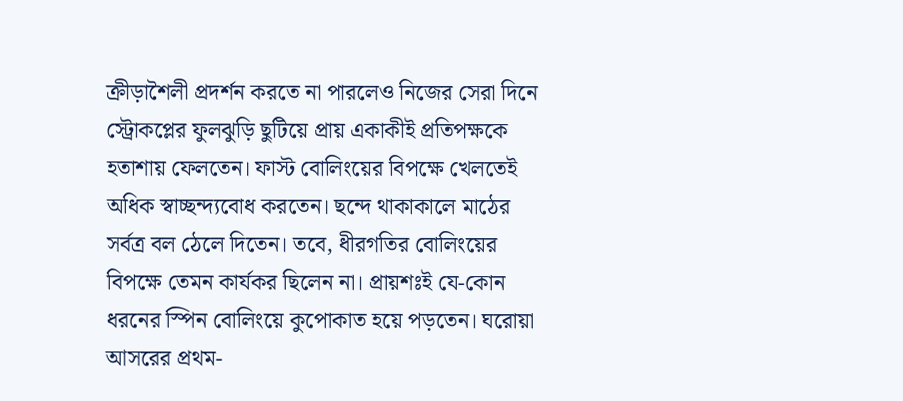ক্রীড়াশৈলী প্রদর্শন করতে না পারলেও নিজের সেরা দিনে স্ট্রোকপ্লের ফুলঝুড়ি ছুটিয়ে প্রায় একাকীই প্রতিপক্ষকে হতাশায় ফেলতেন। ফাস্ট বোলিংয়ের বিপক্ষে খেলতেই অধিক স্বাচ্ছন্দ্যবোধ করতেন। ছন্দে থাকাকালে মাঠের সর্বত্র বল ঠেলে দিতেন। তবে, ধীরগতির বোলিংয়ের বিপক্ষে তেমন কার্যকর ছিলেন না। প্রায়শঃই যে-কোন ধরনের স্পিন বোলিংয়ে কুপোকাত হয়ে পড়তেন। ঘরোয়া আসরের প্রথম-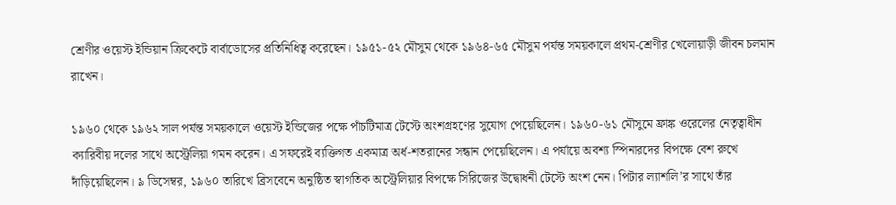শ্রেণীর ওয়েস্ট ইন্ডিয়ান ক্রিকেটে বার্বাডোসের প্রতিনিধিত্ব করেছেন। ১৯৫১-৫২ মৌসুম থেকে ১৯৬৪-৬৫ মৌসুম পর্যন্ত সময়কালে প্রথম-শ্রেণীর খেলোয়াড়ী জীবন চলমান রাখেন।

১৯৬০ থেকে ১৯৬২ সাল পর্যন্ত সময়কালে ওয়েস্ট ইন্ডিজের পক্ষে পাঁচটিমাত্র টেস্টে অংশগ্রহণের সুযোগ পেয়েছিলেন। ১৯৬০-৬১ মৌসুমে ফ্রাঙ্ক ওরেলের নেতৃত্বাধীন ক্যারিবীয় দলের সাথে অস্ট্রেলিয়া গমন করেন। এ সফরেই ব্যক্তিগত একমাত্র অর্ধ-শতরানের সন্ধান পেয়েছিলেন। এ পর্যায়ে অবশ্য স্পিনারদের বিপক্ষে বেশ রুখে দাঁড়িয়েছিলেন। ৯ ডিসেম্বর, ১৯৬০ তারিখে ব্রিসবেনে অনুষ্ঠিত স্বাগতিক অস্ট্রেলিয়ার বিপক্ষে সিরিজের উদ্বোধনী টেস্টে অংশ নেন। পিটার ল্যাশলি’র সাথে তাঁর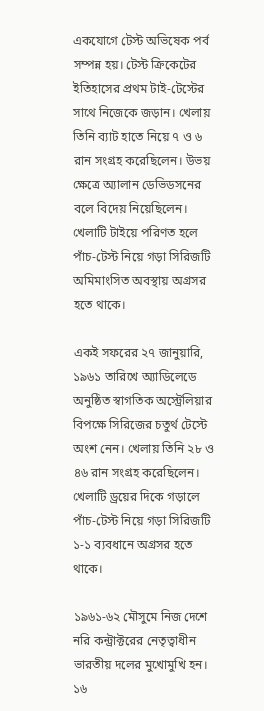একযোগে টেস্ট অভিষেক পর্ব সম্পন্ন হয়। টেস্ট ক্রিকেটের ইতিহাসের প্রথম টাই-টেস্টের সাথে নিজেকে জড়ান। খেলায় তিনি ব্যাট হাতে নিয়ে ৭ ও ৬ রান সংগ্রহ করেছিলেন। উভয় ক্ষেত্রে অ্যালান ডেভিডসনের বলে বিদেয় নিয়েছিলেন। খেলাটি টাইয়ে পরিণত হলে পাঁচ-টেস্ট নিয়ে গড়া সিরিজটি অমিমাংসিত অবস্থায় অগ্রসর হতে থাকে।

একই সফরের ২৭ জানুয়ারি, ১৯৬১ তারিখে অ্যাডিলেডে অনুষ্ঠিত স্বাগতিক অস্ট্রেলিয়ার বিপক্ষে সিরিজের চতুর্থ টেস্টে অংশ নেন। খেলায় তিনি ২৮ ও ৪৬ রান সংগ্রহ করেছিলেন। খেলাটি ড্রয়ের দিকে গড়ালে পাঁচ-টেস্ট নিয়ে গড়া সিরিজটি ১-১ ব্যবধানে অগ্রসর হতে থাকে।

১৯৬১-৬২ মৌসুমে নিজ দেশে নরি কন্ট্রাক্টরের নেতৃত্বাধীন ভারতীয় দলের মুখোমুখি হন। ১৬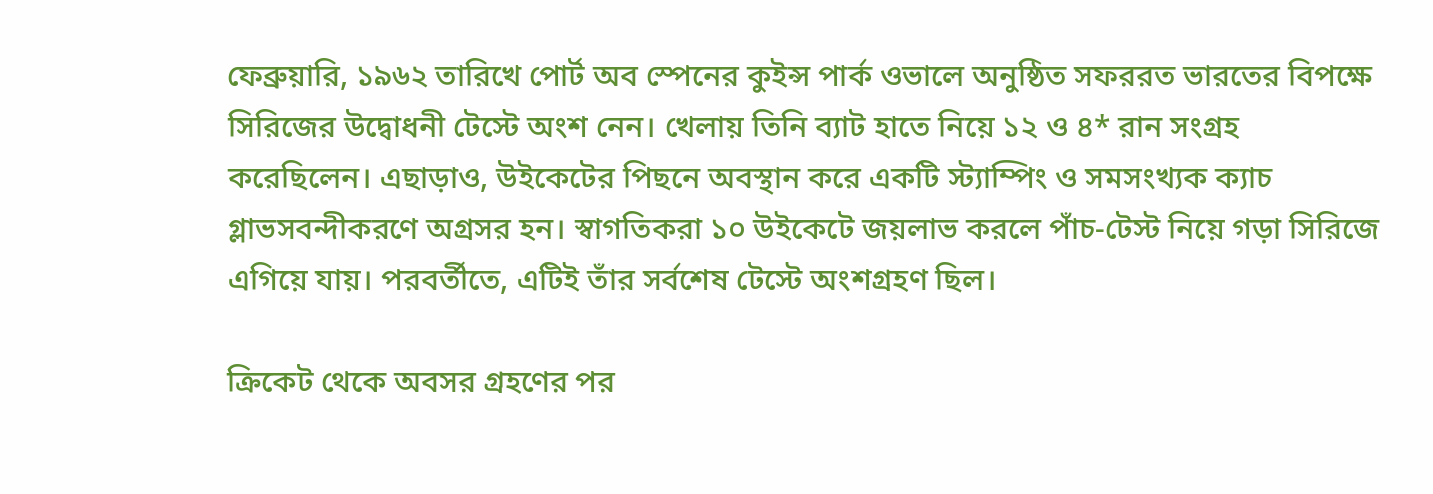ফেব্রুয়ারি, ১৯৬২ তারিখে পোর্ট অব স্পেনের কুইন্স পার্ক ওভালে অনুষ্ঠিত সফররত ভারতের বিপক্ষে সিরিজের উদ্বোধনী টেস্টে অংশ নেন। খেলায় তিনি ব্যাট হাতে নিয়ে ১২ ও ৪* রান সংগ্রহ করেছিলেন। এছাড়াও, উইকেটের পিছনে অবস্থান করে একটি স্ট্যাম্পিং ও সমসংখ্যক ক্যাচ গ্লাভসবন্দীকরণে অগ্রসর হন। স্বাগতিকরা ১০ উইকেটে জয়লাভ করলে পাঁচ-টেস্ট নিয়ে গড়া সিরিজে এগিয়ে যায়। পরবর্তীতে, এটিই তাঁর সর্বশেষ টেস্টে অংশগ্রহণ ছিল।

ক্রিকেট থেকে অবসর গ্রহণের পর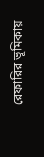রেফারির ভূমিকায়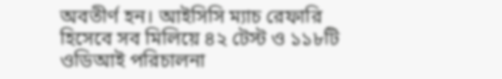অবতীর্ণ হন। আইসিসি ম্যাচ রেফারি হিসেবে সব মিলিয়ে ৪২ টেস্ট ও ১১৮টি ওডিআই পরিচালনা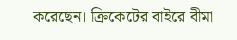করেছেন। ক্রিকেটের বাইরে বীমা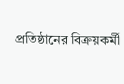প্রতিষ্ঠানের বিক্রয়কর্মী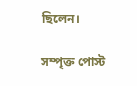ছিলেন।

সম্পৃক্ত পোস্ট